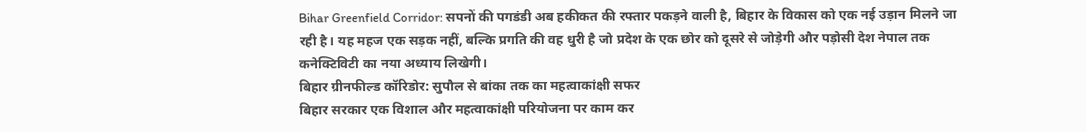Bihar Greenfield Corridor: सपनों की पगडंडी अब हकीकत की रफ्तार पकड़ने वाली है, बिहार के विकास को एक नई उड़ान मिलने जा रही है। यह महज एक सड़क नहीं, बल्कि प्रगति की वह धुरी है जो प्रदेश के एक छोर को दूसरे से जोड़ेगी और पड़ोसी देश नेपाल तक कनेक्टिविटी का नया अध्याय लिखेगी।
बिहार ग्रीनफील्ड कॉरिडोर: सुपौल से बांका तक का महत्वाकांक्षी सफर
बिहार सरकार एक विशाल और महत्वाकांक्षी परियोजना पर काम कर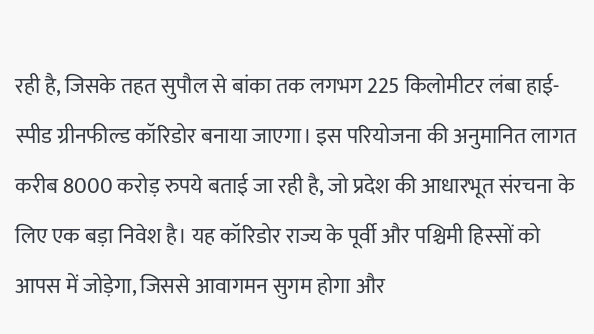रही है, जिसके तहत सुपौल से बांका तक लगभग 225 किलोमीटर लंबा हाई-स्पीड ग्रीनफील्ड कॉरिडोर बनाया जाएगा। इस परियोजना की अनुमानित लागत करीब 8000 करोड़ रुपये बताई जा रही है, जो प्रदेश की आधारभूत संरचना के लिए एक बड़ा निवेश है। यह कॉरिडोर राज्य के पूर्वी और पश्चिमी हिस्सों को आपस में जोड़ेगा, जिससे आवागमन सुगम होगा और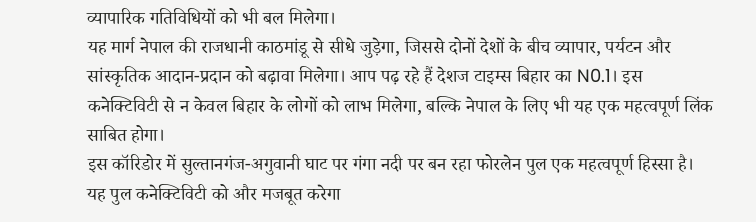व्यापारिक गतिविधियों को भी बल मिलेगा।
यह मार्ग नेपाल की राजधानी काठमांडू से सीधे जुड़ेगा, जिससे दोनों देशों के बीच व्यापार, पर्यटन और सांस्कृतिक आदान-प्रदान को बढ़ावा मिलेगा। आप पढ़ रहे हैं देशज टाइम्स बिहार का N0.1। इस कनेक्टिविटी से न केवल बिहार के लोगों को लाभ मिलेगा, बल्कि नेपाल के लिए भी यह एक महत्वपूर्ण लिंक साबित होगा।
इस कॉरिडोर में सुल्तानगंज-अगुवानी घाट पर गंगा नदी पर बन रहा फोरलेन पुल एक महत्वपूर्ण हिस्सा है। यह पुल कनेक्टिविटी को और मजबूत करेगा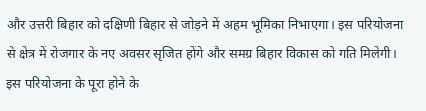और उत्तरी बिहार को दक्षिणी बिहार से जोड़ने में अहम भूमिका निभाएगा। इस परियोजना से क्षेत्र में रोजगार के नए अवसर सृजित होंगे और समग्र बिहार विकास को गति मिलेगी।
इस परियोजना के पूरा होने के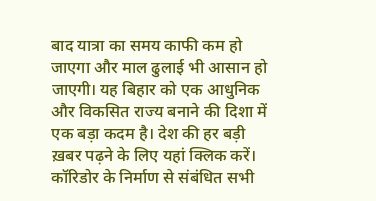बाद यात्रा का समय काफी कम हो जाएगा और माल ढुलाई भी आसान हो जाएगी। यह बिहार को एक आधुनिक और विकसित राज्य बनाने की दिशा में एक बड़ा कदम है। देश की हर बड़ी ख़बर पढ़ने के लिए यहां क्लिक करें।
कॉरिडोर के निर्माण से संबंधित सभी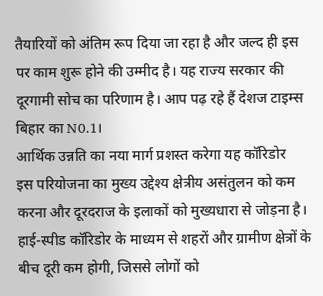तैयारियों को अंतिम रूप दिया जा रहा है और जल्द ही इस पर काम शुरू होने की उम्मीद है। यह राज्य सरकार की दूरगामी सोच का परिणाम है। आप पढ़ रहे हैं देशज टाइम्स बिहार का N0.1।
आर्थिक उन्नति का नया मार्ग प्रशस्त करेगा यह कॉरिडोर
इस परियोजना का मुख्य उद्देश्य क्षेत्रीय असंतुलन को कम करना और दूरदराज के इलाकों को मुख्यधारा से जोड़ना है। हाई-स्पीड कॉरिडोर के माध्यम से शहरों और ग्रामीण क्षेत्रों के बीच दूरी कम होगी, जिससे लोगों को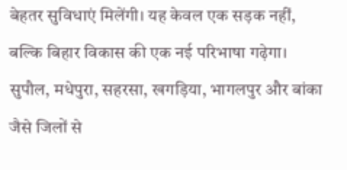बेहतर सुविधाएं मिलेंगी। यह केवल एक सड़क नहीं, बल्कि बिहार विकास की एक नई परिभाषा गढ़ेगा।
सुपौल, मधेपुरा, सहरसा, खगड़िया, भागलपुर और बांका जैसे जिलों से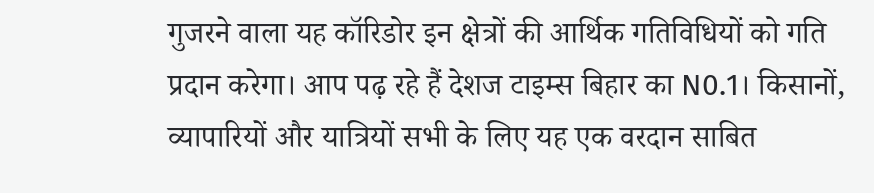गुजरने वाला यह कॉरिडोर इन क्षेत्रों की आर्थिक गतिविधियों को गति प्रदान करेगा। आप पढ़ रहे हैं देशज टाइम्स बिहार का N0.1। किसानों, व्यापारियों और यात्रियों सभी के लिए यह एक वरदान साबित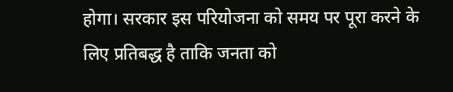होगा। सरकार इस परियोजना को समय पर पूरा करने के लिए प्रतिबद्ध है ताकि जनता को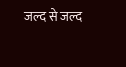जल्द से जल्द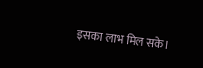इसका लाभ मिल सके।